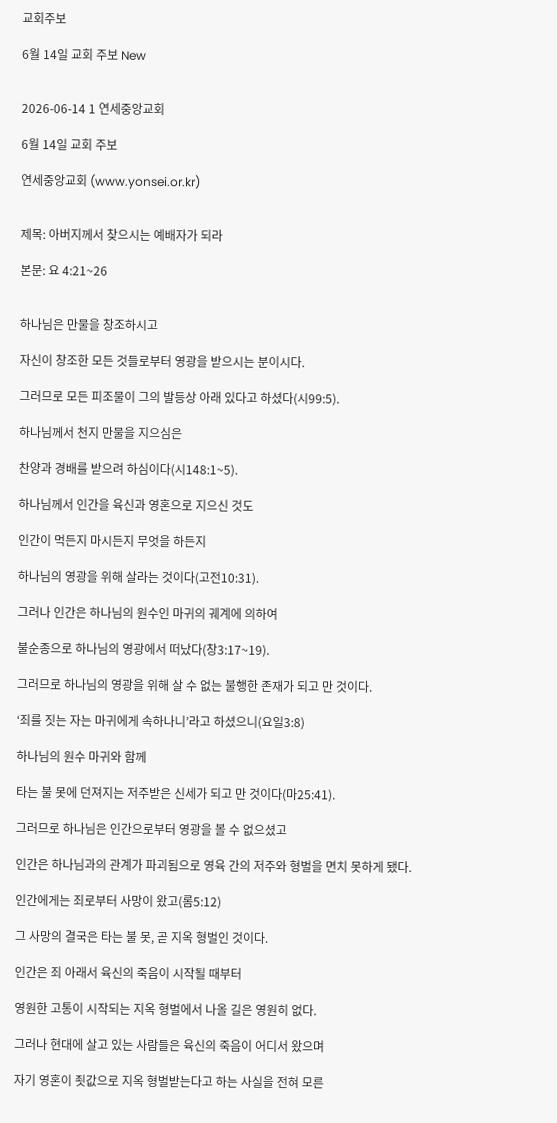교회주보

6월 14일 교회 주보 New


2026-06-14 1 연세중앙교회

6월 14일 교회 주보

연세중앙교회 (www.yonsei.or.kr)


제목: 아버지께서 찾으시는 예배자가 되라

본문: 요 4:21~26


하나님은 만물을 창조하시고

자신이 창조한 모든 것들로부터 영광을 받으시는 분이시다.

그러므로 모든 피조물이 그의 발등상 아래 있다고 하셨다(시99:5).

하나님께서 천지 만물을 지으심은

찬양과 경배를 받으려 하심이다(시148:1~5).

하나님께서 인간을 육신과 영혼으로 지으신 것도

인간이 먹든지 마시든지 무엇을 하든지

하나님의 영광을 위해 살라는 것이다(고전10:31).

그러나 인간은 하나님의 원수인 마귀의 궤계에 의하여

불순종으로 하나님의 영광에서 떠났다(창3:17~19).

그러므로 하나님의 영광을 위해 살 수 없는 불행한 존재가 되고 만 것이다.

‘죄를 짓는 자는 마귀에게 속하나니’라고 하셨으니(요일3:8)

하나님의 원수 마귀와 함께

타는 불 못에 던져지는 저주받은 신세가 되고 만 것이다(마25:41).

그러므로 하나님은 인간으로부터 영광을 볼 수 없으셨고

인간은 하나님과의 관계가 파괴됨으로 영육 간의 저주와 형벌을 면치 못하게 됐다.

인간에게는 죄로부터 사망이 왔고(롬5:12)

그 사망의 결국은 타는 불 못, 곧 지옥 형벌인 것이다.

인간은 죄 아래서 육신의 죽음이 시작될 때부터

영원한 고통이 시작되는 지옥 형벌에서 나올 길은 영원히 없다.

그러나 현대에 살고 있는 사람들은 육신의 죽음이 어디서 왔으며

자기 영혼이 죗값으로 지옥 형벌받는다고 하는 사실을 전혀 모른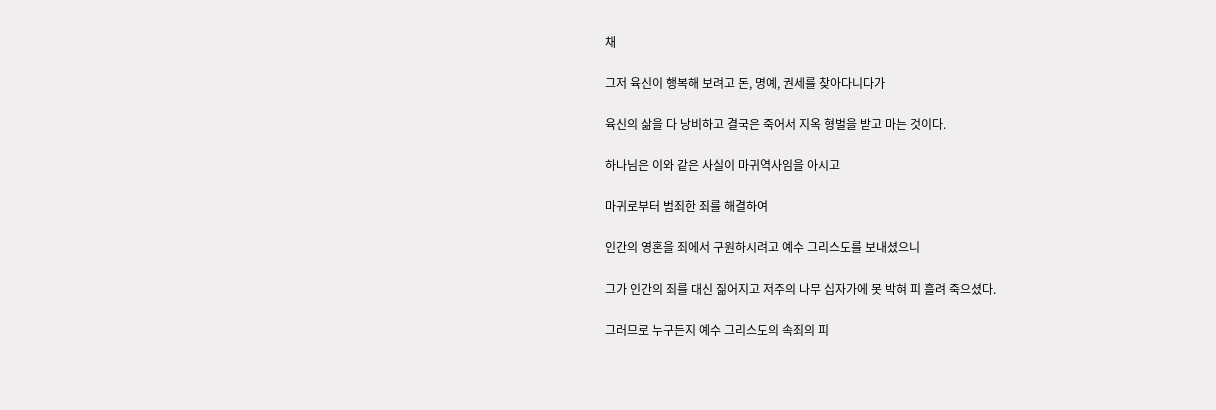채

그저 육신이 행복해 보려고 돈, 명예, 권세를 찾아다니다가

육신의 삶을 다 낭비하고 결국은 죽어서 지옥 형벌을 받고 마는 것이다.

하나님은 이와 같은 사실이 마귀역사임을 아시고

마귀로부터 범죄한 죄를 해결하여

인간의 영혼을 죄에서 구원하시려고 예수 그리스도를 보내셨으니

그가 인간의 죄를 대신 짊어지고 저주의 나무 십자가에 못 박혀 피 흘려 죽으셨다.

그러므로 누구든지 예수 그리스도의 속죄의 피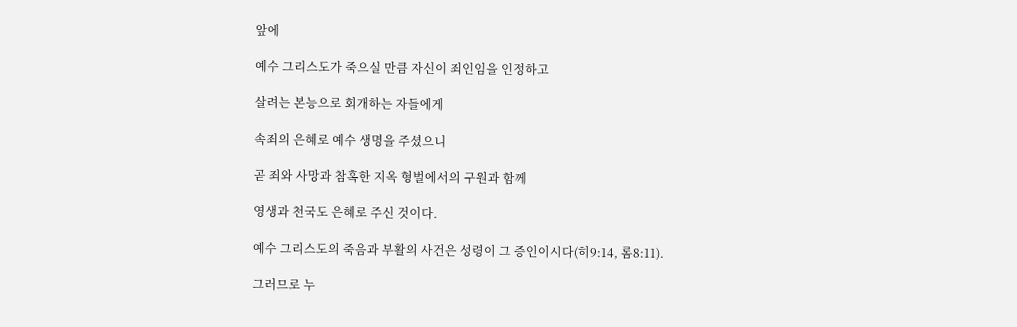앞에

예수 그리스도가 죽으실 만큼 자신이 죄인임을 인정하고

살려는 본능으로 회개하는 자들에게

속죄의 은혜로 예수 생명을 주셨으니

곧 죄와 사망과 참혹한 지옥 형벌에서의 구원과 함께

영생과 천국도 은혜로 주신 것이다.

예수 그리스도의 죽음과 부활의 사건은 성령이 그 증인이시다(히9:14, 롬8:11).

그러므로 누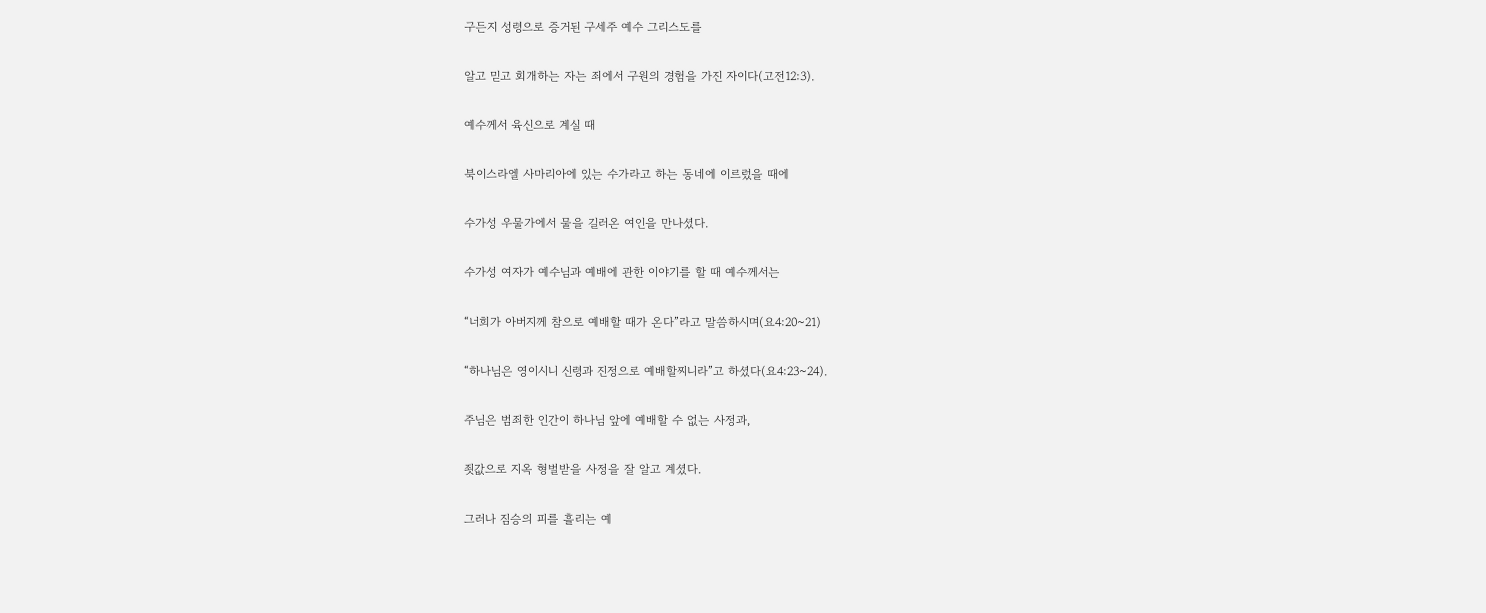구든지 성령으로 증거된 구세주 예수 그리스도를

알고 믿고 회개하는 자는 죄에서 구원의 경험을 가진 자이다(고전12:3).

예수께서 육신으로 계실 때

북이스라엘 사마리아에 있는 수가라고 하는 동네에 이르렀을 때에

수가성 우물가에서 물을 길러온 여인을 만나셨다.

수가성 여자가 예수님과 예배에 관한 이야기를 할 때 예수께서는

“너희가 아버지께 참으로 예배할 때가 온다”라고 말씀하시며(요4:20~21)

“하나님은 영이시니 신령과 진정으로 예배할찌니라”고 하셨다(요4:23~24).

주님은 범죄한 인간이 하나님 앞에 예배할 수 없는 사정과,

죗값으로 지옥 형벌받을 사정을 잘 알고 계셨다.

그러나 짐승의 피를 흘리는 예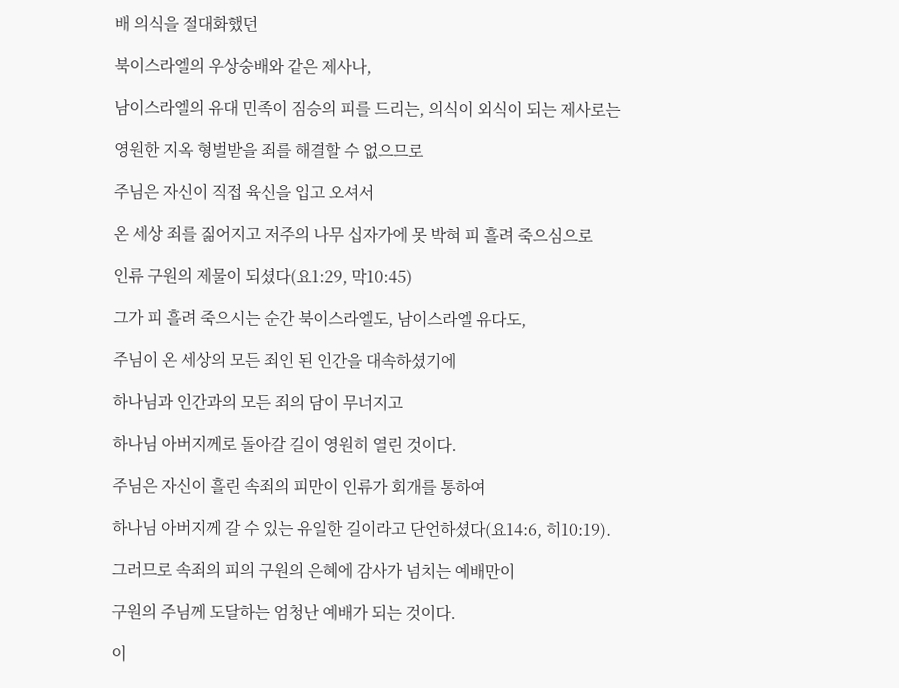배 의식을 절대화했던

북이스라엘의 우상숭배와 같은 제사나,

남이스라엘의 유대 민족이 짐승의 피를 드리는, 의식이 외식이 되는 제사로는

영원한 지옥 형벌받을 죄를 해결할 수 없으므로

주님은 자신이 직접 육신을 입고 오셔서

온 세상 죄를 짊어지고 저주의 나무 십자가에 못 박혀 피 흘려 죽으심으로

인류 구원의 제물이 되셨다(요1:29, 막10:45)

그가 피 흘려 죽으시는 순간 북이스라엘도, 남이스라엘 유다도,

주님이 온 세상의 모든 죄인 된 인간을 대속하셨기에

하나님과 인간과의 모든 죄의 담이 무너지고

하나님 아버지께로 돌아갈 길이 영원히 열린 것이다.

주님은 자신이 흘린 속죄의 피만이 인류가 회개를 통하여

하나님 아버지께 갈 수 있는 유일한 길이라고 단언하셨다(요14:6, 히10:19).

그러므로 속죄의 피의 구원의 은혜에 감사가 넘치는 예배만이

구원의 주님께 도달하는 엄청난 예배가 되는 것이다.

이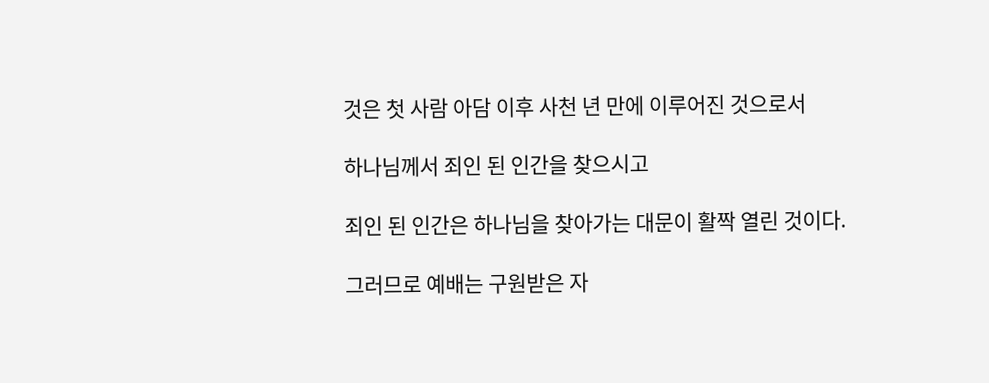것은 첫 사람 아담 이후 사천 년 만에 이루어진 것으로서

하나님께서 죄인 된 인간을 찾으시고

죄인 된 인간은 하나님을 찾아가는 대문이 활짝 열린 것이다.

그러므로 예배는 구원받은 자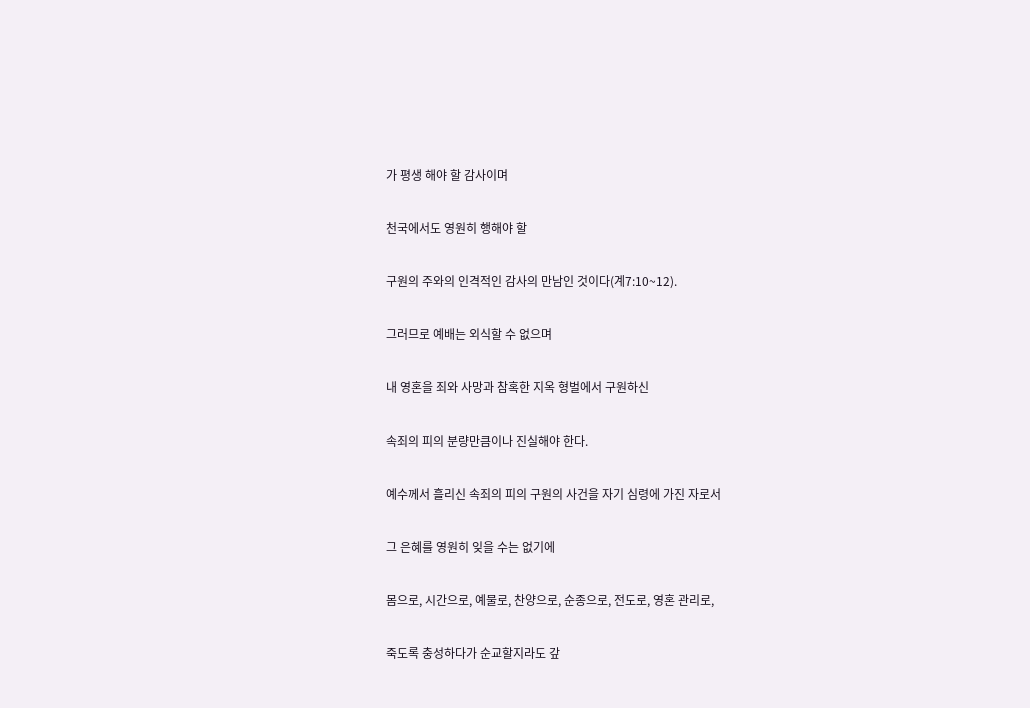가 평생 해야 할 감사이며

천국에서도 영원히 행해야 할

구원의 주와의 인격적인 감사의 만남인 것이다(계7:10~12).

그러므로 예배는 외식할 수 없으며

내 영혼을 죄와 사망과 참혹한 지옥 형벌에서 구원하신

속죄의 피의 분량만큼이나 진실해야 한다.

예수께서 흘리신 속죄의 피의 구원의 사건을 자기 심령에 가진 자로서

그 은혜를 영원히 잊을 수는 없기에

몸으로, 시간으로, 예물로, 찬양으로, 순종으로, 전도로, 영혼 관리로,

죽도록 충성하다가 순교할지라도 갚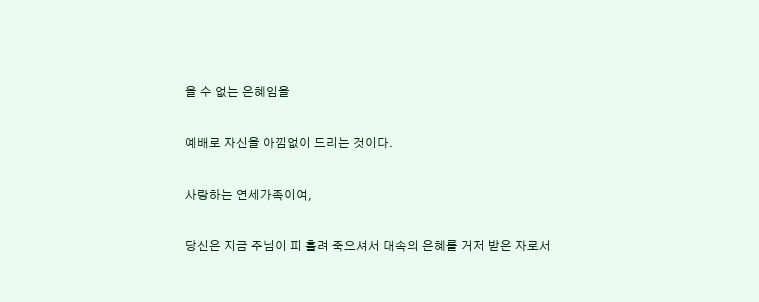을 수 없는 은혜임을

예배로 자신을 아낌없이 드리는 것이다.

사랑하는 연세가족이여,

당신은 지금 주님이 피 흘려 죽으셔서 대속의 은혜를 거저 받은 자로서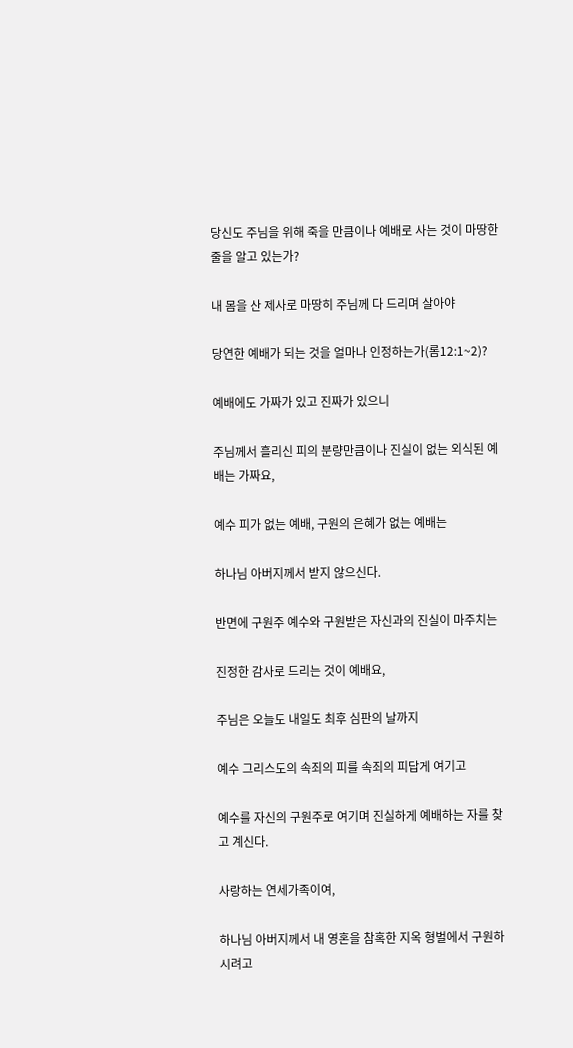당신도 주님을 위해 죽을 만큼이나 예배로 사는 것이 마땅한 줄을 알고 있는가?

내 몸을 산 제사로 마땅히 주님께 다 드리며 살아야

당연한 예배가 되는 것을 얼마나 인정하는가(롬12:1~2)?

예배에도 가짜가 있고 진짜가 있으니

주님께서 흘리신 피의 분량만큼이나 진실이 없는 외식된 예배는 가짜요,

예수 피가 없는 예배, 구원의 은혜가 없는 예배는

하나님 아버지께서 받지 않으신다.

반면에 구원주 예수와 구원받은 자신과의 진실이 마주치는

진정한 감사로 드리는 것이 예배요,

주님은 오늘도 내일도 최후 심판의 날까지

예수 그리스도의 속죄의 피를 속죄의 피답게 여기고

예수를 자신의 구원주로 여기며 진실하게 예배하는 자를 찾고 계신다.

사랑하는 연세가족이여,

하나님 아버지께서 내 영혼을 참혹한 지옥 형벌에서 구원하시려고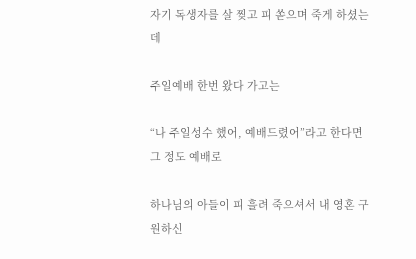자기 독생자를 살 찢고 피 쏟으며 죽게 하셨는데

주일예배 한번 왔다 가고는

“나 주일성수 했어, 예배드렸어”라고 한다면 그 정도 예배로

하나님의 아들이 피 흘려 죽으셔서 내 영혼 구원하신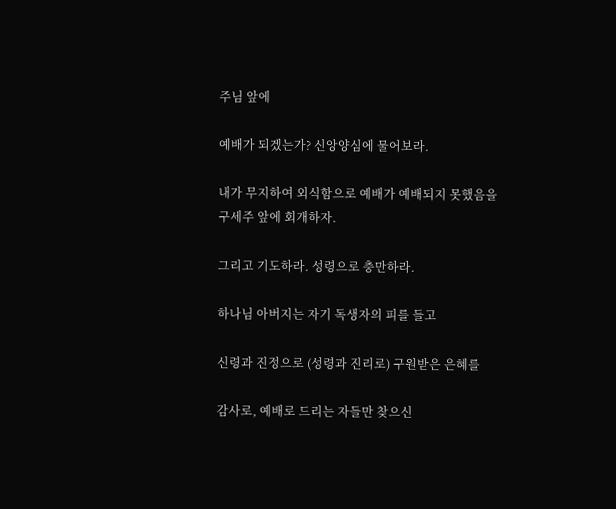주님 앞에

예배가 되겠는가? 신앙양심에 물어보라.

내가 무지하여 외식함으로 예배가 예배되지 못했음을 구세주 앞에 회개하자.

그리고 기도하라. 성령으로 충만하라.

하나님 아버지는 자기 독생자의 피를 들고

신령과 진정으로 (성령과 진리로) 구원받은 은혜를

감사로, 예배로 드리는 자들만 찾으신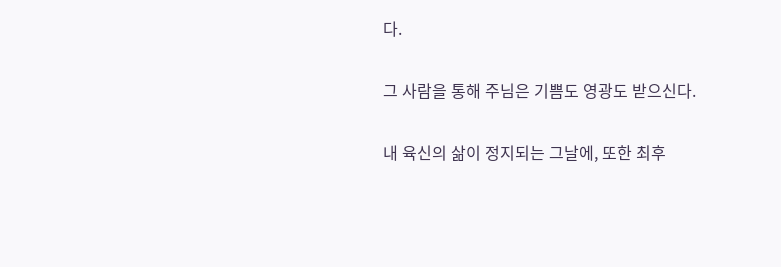다.

그 사람을 통해 주님은 기쁨도 영광도 받으신다.

내 육신의 삶이 정지되는 그날에, 또한 최후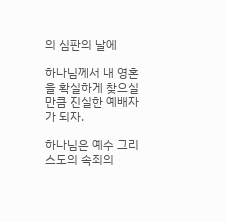의 심판의 날에

하나님께서 내 영혼을 확실하게 찾으실 만큼 진실한 예배자가 되자.

하나님은 예수 그리스도의 속죄의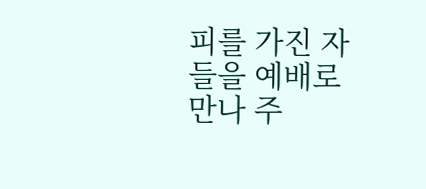피를 가진 자들을 예배로 만나 주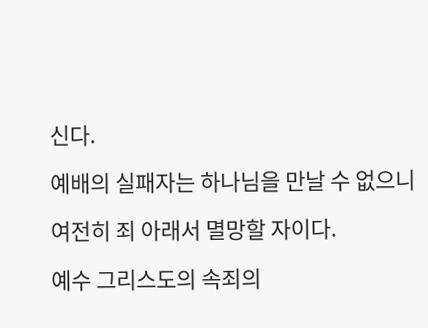신다.

예배의 실패자는 하나님을 만날 수 없으니

여전히 죄 아래서 멸망할 자이다.

예수 그리스도의 속죄의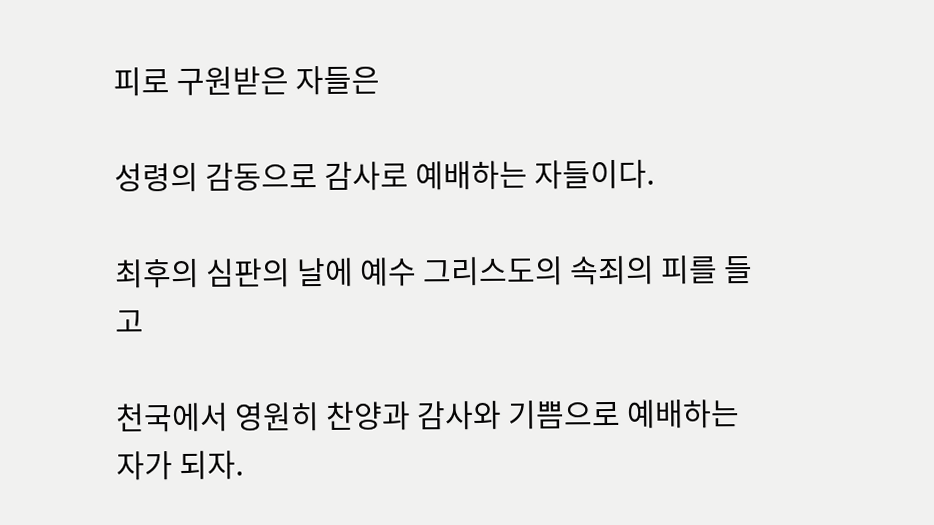피로 구원받은 자들은

성령의 감동으로 감사로 예배하는 자들이다.

최후의 심판의 날에 예수 그리스도의 속죄의 피를 들고

천국에서 영원히 찬양과 감사와 기쁨으로 예배하는 자가 되자.